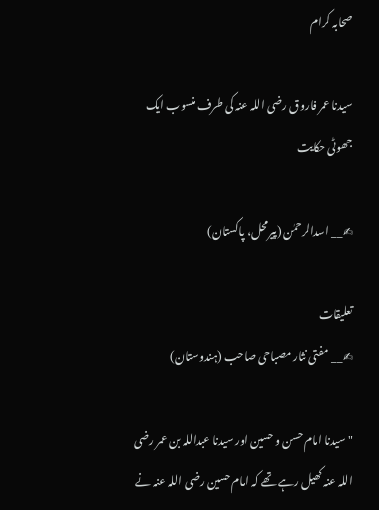صحابہ کرام

سیدنا عمر فاروق رضی اللہ عنہ کی طرف منسوب ایک جھوٹی حکایت

✍__ اسدالرحمٰن (پیرمحل، پاکستان)

تعلیقات
✍__ مفتی نثار مصباحی صاحب (ہندوستان)

"سیدنا امام حسن و حسین اور سیدنا عبداللہ بن عمر رضی اللہ عنہ کھیل رہے تھے کہ امام حسین رضی اللہ عنہ نے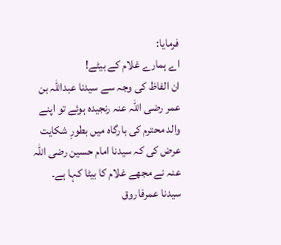فرمایا:
اے ہمارے غلام کے بیٹے!
ان الفاظ کی وجہ سے سیدنا عبداللہ بن عمر رضی اللہ عنہ رنجیدہ ہوئے تو اپنے والد محترم کی بارگاہ میں بطورِ شکایت عرض کی کہ سیدنا امام حسین رضی اللہ عنہ نے مجھے غلام کا بیٹا کہا ہے۔
سیدنا عمرفاروق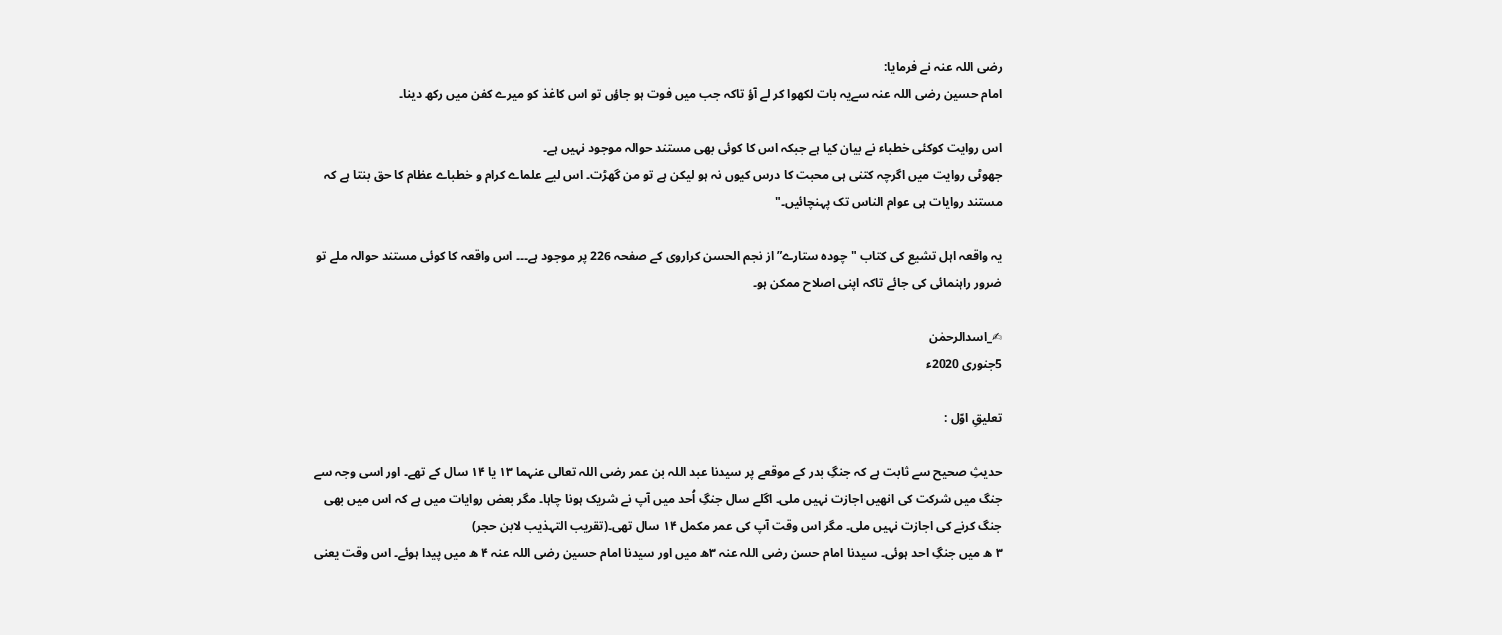رضی اللہ عنہ نے فرمایا:
امام حسین رضی اللہ عنہ سےیہ بات لکھوا کر لے آؤ تاکہ جب میں فوت ہو جاؤں تو اس کاغذ کو میرے کفن میں رکھ دینا۔

اس روایت کوکئی خطباء نے بیان کیا ہے جبکہ اس کا کوئی بھی مستند حوالہ موجود نہیں ہے۔
جھوٹی روایت میں اگرچہ کتنی ہی محبت کا درس کیوں نہ ہو لیکن ہے تو من گھڑت۔ اس لیے علماے کرام و خطباے عظام کا حق بنتا ہے کہ مستند روایات ہی عوام الناس تک پہنچائیں۔"

یہ واقعہ اہل تشیع کی کتاب "چودہ ستارے” از نجم الحسن کراروی کے صفحہ 226 پر موجود ہے۔۔۔ اس واقعہ کا کوئی مستند حوالہ ملے تو ضرور راہنمائی کی جائے تاکہ اپنی اصلاح ممکن ہو۔

✍_اسدالرحمٰن
5جنوری 2020ء

تعلیقِ اوّل :

حدیثِ صحیح سے ثابت ہے کہ جنگِ بدر کے موقعے پر سیدنا عبد اللہ بن عمر رضی اللہ تعالی عنہما ۱۳ یا ۱۴ سال کے تھے۔ اور اسی وجہ سے جنگ میں شرکت کی انھیں اجازت نہیں ملی۔ اگلے سال جنگِ اُحد میں آپ نے شریک ہونا چاہا۔ مگر بعض روایات میں ہے کہ اس میں بھی جنگ کرنے کی اجازت نہیں ملی۔ مگر اس وقت آپ کی عمر مکمل ۱۴ سال تھی۔(تقریب التہذیب لابن حجر)
۳ ھ میں جنگِ احد ہوئی۔ سیدنا امام حسن رضی اللہ عنہ ۳ھ میں اور سیدنا امام حسین رضی اللہ عنہ ۴ ھ میں پیدا ہوئے۔ اس وقت یعنی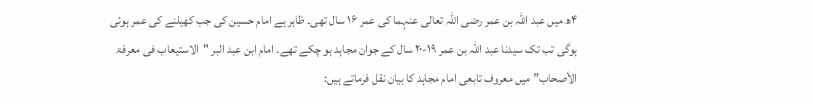۴ھ میں عبد اللہ بن عمر رضی اللہ تعالی عنہما کی عمر ۱۶ سال تھی۔ ظاہر ہے امام حسین کی جب کھیلنے کی عمر ہوئی ہوگی تب تک سیدنا عبد اللہ بن عمر ۱۹-۲۰ سال کے جوان مجاہد ہو چکے تھے۔ امام ابن عبد البر "الاستیعاب فی معرفۃ الأصحاب” میں معروف تابعی امام مجاہد کا بیان نقل فرماتے ہیں: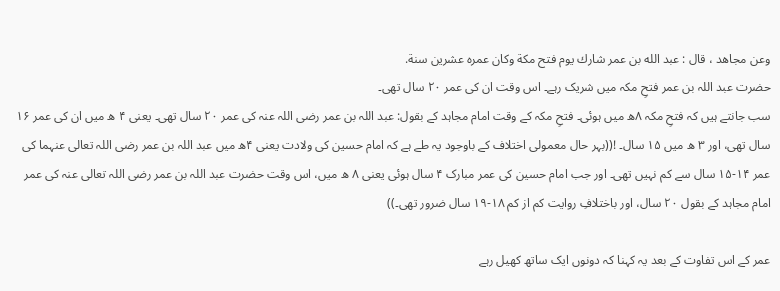وعن مجاهد ، قال : عبد الله بن عمر شارك يوم فتح مكة وكان عمره عشرين سنة.
حضرت عبد اللہ بن عمر فتحِ مکہ میں شریک رہے۔ اس وقت ان کی عمر ۲۰ سال تھی۔
سب جانتے ہیں کہ فتحِ مکہ ۸ھ میں ہوئی۔ فتحِ مکہ کے وقت امام مجاہد کے بقول: عبد اللہ بن عمر رضی اللہ عنہ کی عمر ۲۰ سال تھی۔ یعنی ۴ ھ میں ان کی عمر ۱۶ سال تھی، اور ۳ ھ میں ۱۵ سال۔ !((بہر حال معمولی اختلاف کے باوجود یہ طے ہے کہ امام حسین کی ولادت یعنی ۴ھ میں عبد اللہ بن عمر رضی اللہ تعالی عنہما کی عمر ۱۴-۱۵ سال سے کم نہیں تھی۔ اور جب امام حسین کی عمر مبارک ۴ سال ہوئی یعنی ۸ ھ میں، اس وقت حضرت عبد اللہ بن عمر رضی اللہ تعالی عنہ کی عمر امام مجاہد کے بقول ۲۰ سال، اور باختلافِ روایت کم از کم ۱۸-۱۹ سال ضرور تھی۔))

عمر کے اس تفاوت کے بعد یہ کہنا کہ دونوں ایک ساتھ کھیل رہے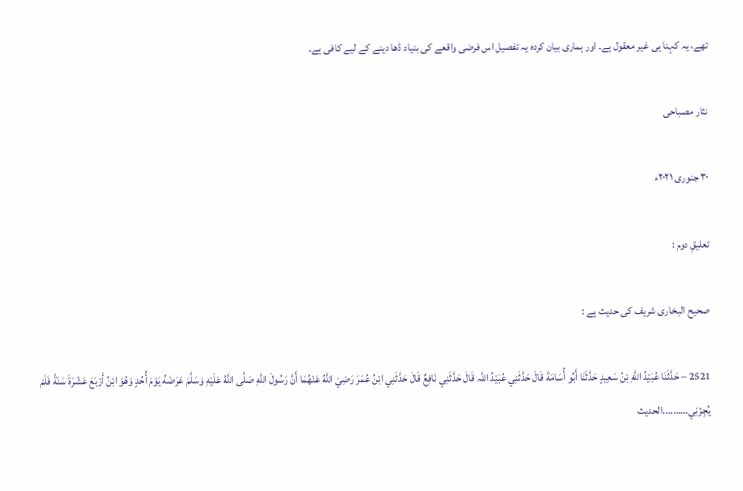تھے، یہ کہنا ہی غیر معقول ہے۔ اور ہماری بیان کردہ یہ تفصیل اس فرضی واقعے کی بنیاد ڈھا دینے کے لیے کافی ہے۔

نثار مصباحی

۳۰ جنوری ۲۰۲۱ء

تعلیقِ دوم :

صحیح البخاری شریف کی حدیث ہے :

2521 – حَدَّثَنَا عُبَيْدُ اللَّهِ بْنُ سَعِيدٍ حَدَّثَنَا أَبُو أُسَامَةَ قَالَ حَدَّثَنِي عُبَيْدُ اللہ قَالَ حَدَّثَنِي نَافِعٌ قَالَ حَدَّثَنِي ابْنُ عُمَرَ رَضِيَ اللَّهُ عَنْهُمَا أَنَّ رَسُولَ اللَّهِ صَلَّى اللَّهُ عَلَيْهِ وَسَلَّمَ عَرَضَهُ يَوْمَ أُحُدٍ وَهُوَ ابْنُ أَرْبَعَ عَشْرَةَ سَنَةً فَلَمْ يُجِزْنِي……….الحديث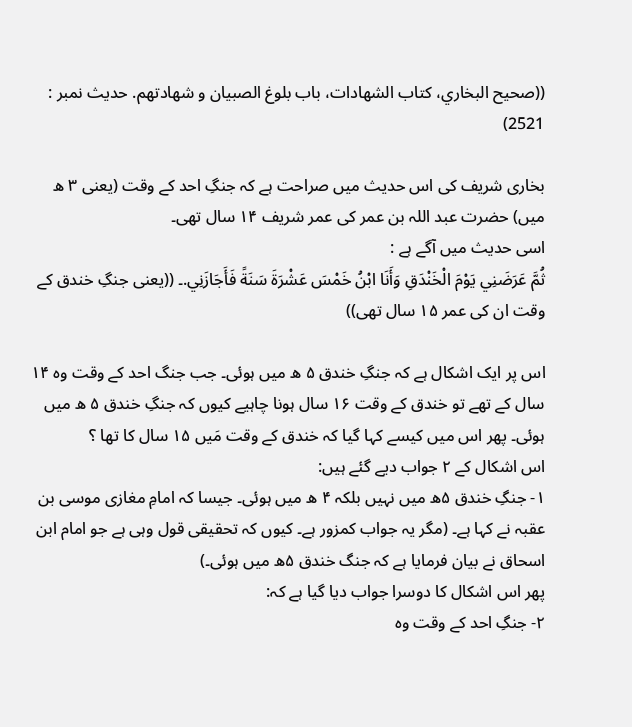((صحيح البخاري، كتاب الشهادات، باب بلوغ الصبيان و شهادتهم. حديث نمبر : 2521)

بخاری شریف کی اس حدیث میں صراحت ہے کہ جنگِ احد کے وقت (یعنی ۳ ھ میں) حضرت عبد اللہ بن عمر کی عمر شریف ۱۴ سال تھی۔
اسی حدیث میں آگے ہے :
ثُمَّ عَرَضَنِي يَوْمَ الْخَنْدَقِ وَأَنَا ابْنُ خَمْسَ عَشْرَةَ سَنَةً فَأَجَازَنِي.۔ ((یعنی جنگِ خندق کے وقت ان کی عمر ۱۵ سال تھی))

اس پر ایک اشکال ہے کہ جنگِ خندق ۵ ھ میں ہوئی۔ جب جنگ احد کے وقت وہ ۱۴ سال کے تھے تو خندق کے وقت ۱۶ سال ہونا چاہیے کیوں کہ جنگِ خندق ۵ ھ میں ہوئی۔ پھر اس میں کیسے کہا گیا کہ خندق کے وقت مَیں ۱۵ سال کا تھا ؟
اس اشکال کے ۲ جواب دیے گئے ہیں:
۱- جنگِ خندق ۵ھ میں نہیں بلکہ ۴ ھ میں ہوئی۔ جیسا کہ امامِ مغازی موسی بن عقبہ نے کہا ہے۔ (مگر یہ جواب کمزور ہے۔ کیوں کہ تحقیقی قول وہی ہے جو امام ابن اسحاق نے بیان فرمایا ہے کہ جنگ خندق ۵ھ میں ہوئی۔)
پھر اس اشکال کا دوسرا جواب دیا گیا ہے کہ:
۲- جنگِ احد کے وقت وہ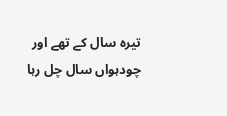تیرہ سال کے تھے اور چودہواں سال چل رہا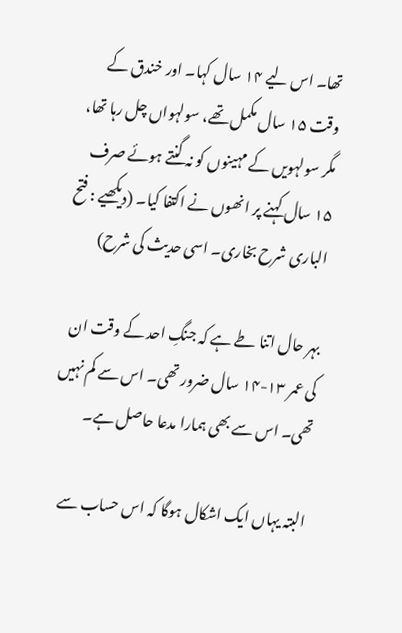تھا۔ اس لیے ۱۴ سال کہا۔ اور خندق کے وقت ۱۵ سال مکمل تھے، سولہواں چل رہا تھا، مگر سولہویں کے مہینوں کو نہ گنتے ہوئے صرف ۱۵ سال کہنے پر انھوں نے اکتفا کیا۔ (دیکھیے : فتح الباری شرح بخاری۔ اسی حدیث کی شرح)

بہر حال اتنا طے ہے کہ جنگِ احد کے وقت ان کی عمر ۱۳-۱۴ سال ضرور تھی۔ اس سے کم نہیں تھی۔ اس سے بھی ہمارا مدعا حاصل ہے۔

البتہ یہاں ایک اشکال ہوگا کہ اس حساب سے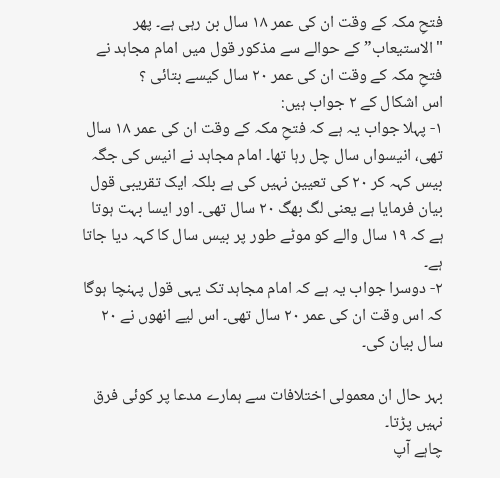فتحِ مکہ کے وقت ان کی عمر ۱۸ سال بن رہی ہے۔ پھر "الاستیعاب” کے حوالے سے مذکور قول میں امام مجاہد نے فتحِ مکہ کے وقت ان کی عمر ۲۰ سال کیسے بتائی ؟
اس اشکال کے ۲ جواب ہیں:
۱- پہلا جواب یہ ہے کہ فتحِ مکہ کے وقت ان کی عمر ۱۸ سال تھی، انیسواں سال چل رہا تھا۔ امام مجاہد نے انیس کی جگہ بیس کہہ کر ۲۰ کی تعیین نہیں کی ہے بلکہ ایک تقریبی قول بیان فرمایا ہے یعنی لگ بھگ ۲۰ سال تھی۔ اور ایسا بہت ہوتا ہے کہ ۱۹ سال والے کو موٹے طور پر بیس سال کا کہہ دیا جاتا ہے۔
۲- دوسرا جواب یہ ہے کہ امام مجاہد تک یہی قول پہنچا ہوگا کہ اس وقت ان کی عمر ۲۰ سال تھی۔ اس لیے انھوں نے ۲۰ سال بیان کی۔

بہر حال ان معمولی اختلافات سے ہمارے مدعا پر کوئی فرق نہیں پڑتا۔
چاہے آپ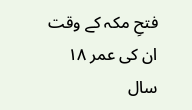فتحِ مکہ کے وقت ان کی عمر ۱۸ سال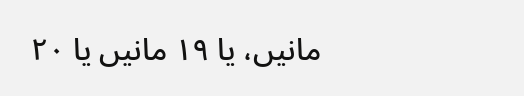مانیں، یا ۱۹ مانیں یا ۲۰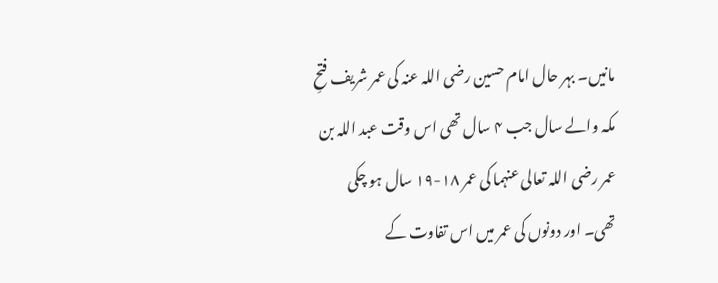مانیں۔ بہر حال امام حسین رضی اللہ عنہ کی عمر شریف فتحِ مکہ والے سال جب ۴ سال تھی اس وقت عبد اللہ بن عمر رضی اللہ تعالی عنہما کی عمر ۱۸-۱۹ سال ہو چکی تھی۔ اور دونوں کی عمر میں اس تفاوت کے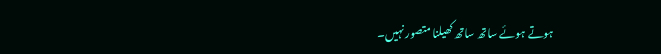ہوتے ہوئے ساتھ ساتھ کھیلنا متصور نہیں۔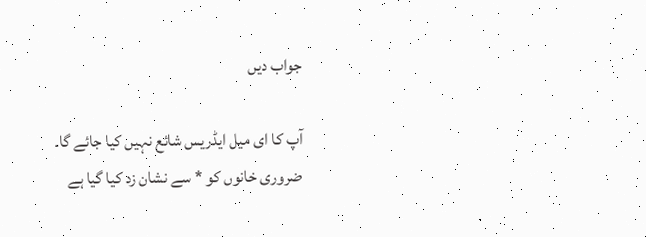جواب دیں

آپ کا ای میل ایڈریس شائع نہیں کیا جائے گا۔ ضروری خانوں کو * سے نشان زد کیا گیا ہے